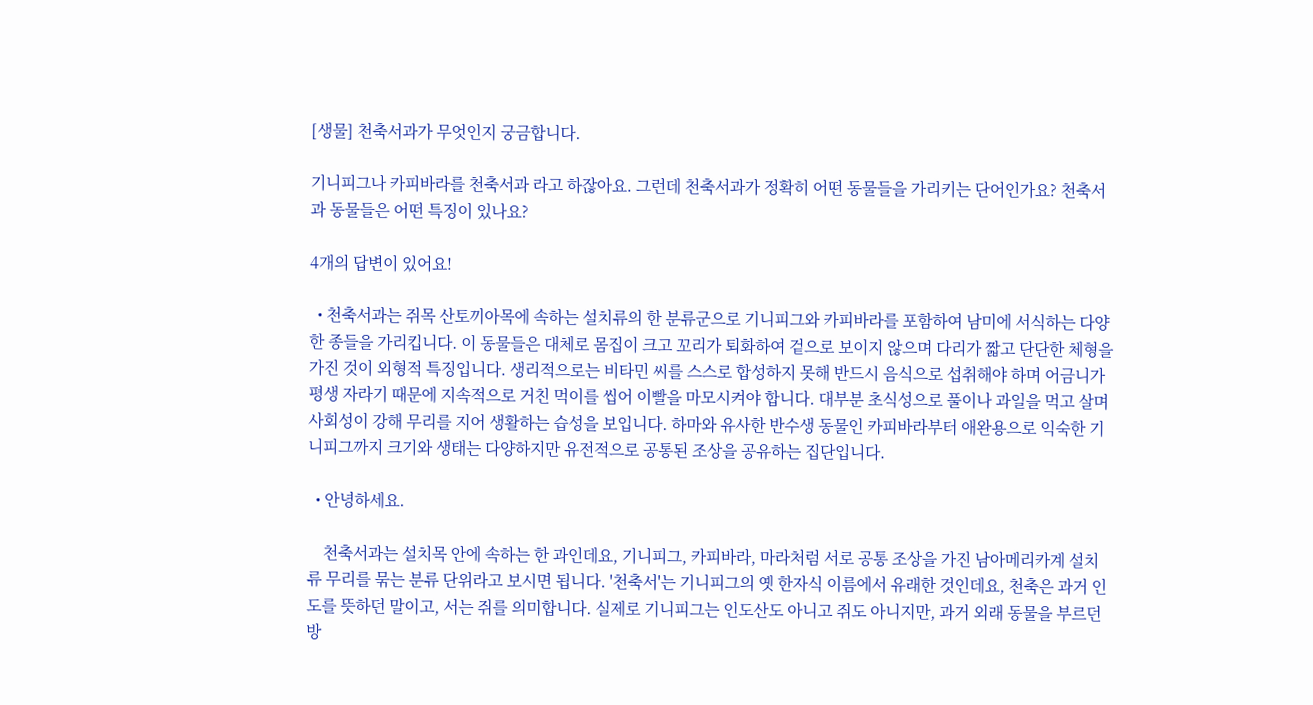[생물] 천축서과가 무엇인지 궁금합니다.

기니피그나 카피바라를 천축서과 라고 하잖아요. 그런데 천축서과가 정확히 어떤 동물들을 가리키는 단어인가요? 천축서과 동물들은 어떤 특징이 있나요?

4개의 답변이 있어요!

  • 천축서과는 쥐목 산토끼아목에 속하는 설치류의 한 분류군으로 기니피그와 카피바라를 포함하여 남미에 서식하는 다양한 종들을 가리킵니다. 이 동물들은 대체로 몸집이 크고 꼬리가 퇴화하여 겉으로 보이지 않으며 다리가 짧고 단단한 체형을 가진 것이 외형적 특징입니다. 생리적으로는 비타민 씨를 스스로 합성하지 못해 반드시 음식으로 섭취해야 하며 어금니가 평생 자라기 때문에 지속적으로 거친 먹이를 씹어 이빨을 마모시켜야 합니다. 대부분 초식성으로 풀이나 과일을 먹고 살며 사회성이 강해 무리를 지어 생활하는 습성을 보입니다. 하마와 유사한 반수생 동물인 카피바라부터 애완용으로 익숙한 기니피그까지 크기와 생태는 다양하지만 유전적으로 공통된 조상을 공유하는 집단입니다.

  • 안녕하세요.

    천축서과는 설치목 안에 속하는 한 과인데요, 기니피그, 카피바라, 마라처럼 서로 공통 조상을 가진 남아메리카계 설치류 무리를 묶는 분류 단위라고 보시면 됩니다. '천축서'는 기니피그의 옛 한자식 이름에서 유래한 것인데요, 천축은 과거 인도를 뜻하던 말이고, 서는 쥐를 의미합니다. 실제로 기니피그는 인도산도 아니고 쥐도 아니지만, 과거 외래 동물을 부르던 방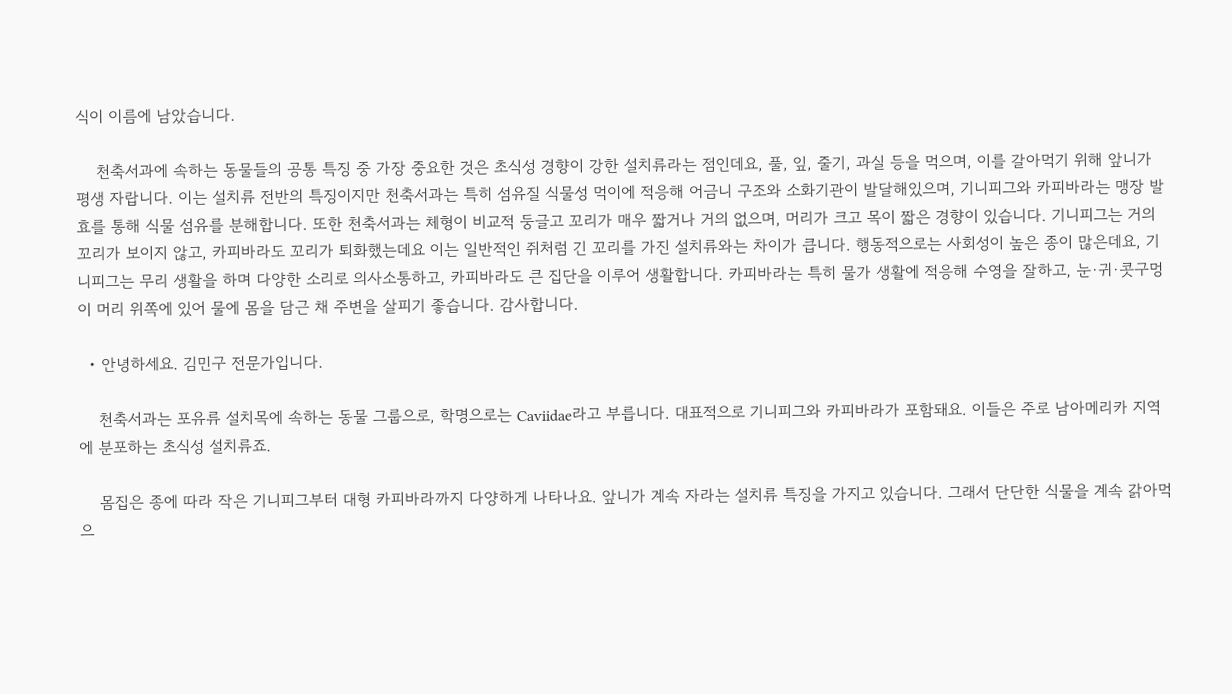식이 이름에 남았습니다.

    천축서과에 속하는 동물들의 공통 특징 중 가장 중요한 것은 초식성 경향이 강한 설치류라는 점인데요, 풀, 잎, 줄기, 과실 등을 먹으며, 이를 갈아먹기 위해 앞니가 평생 자랍니다. 이는 설치류 전반의 특징이지만 천축서과는 특히 섬유질 식물성 먹이에 적응해 어금니 구조와 소화기관이 발달해있으며, 기니피그와 카피바라는 맹장 발효를 통해 식물 섬유를 분해합니다. 또한 천축서과는 체형이 비교적 둥글고 꼬리가 매우 짧거나 거의 없으며, 머리가 크고 목이 짧은 경향이 있습니다. 기니피그는 거의 꼬리가 보이지 않고, 카피바라도 꼬리가 퇴화했는데요 이는 일반적인 쥐처럼 긴 꼬리를 가진 설치류와는 차이가 큽니다. 행동적으로는 사회성이 높은 종이 많은데요, 기니피그는 무리 생활을 하며 다양한 소리로 의사소통하고, 카피바라도 큰 집단을 이루어 생활합니다. 카피바라는 특히 물가 생활에 적응해 수영을 잘하고, 눈·귀·콧구멍이 머리 위쪽에 있어 물에 몸을 담근 채 주변을 살피기 좋습니다. 감사합니다.

  • 안녕하세요. 김민구 전문가입니다.

    천축서과는 포유류 설치목에 속하는 동물 그룹으로, 학명으로는 Caviidae라고 부릅니다. 대표적으로 기니피그와 카피바라가 포함돼요. 이들은 주로 남아메리카 지역에 분포하는 초식성 설치류죠.

    몸집은 종에 따라 작은 기니피그부터 대형 카피바라까지 다양하게 나타나요. 앞니가 계속 자라는 설치류 특징을 가지고 있습니다. 그래서 단단한 식물을 계속 갉아먹으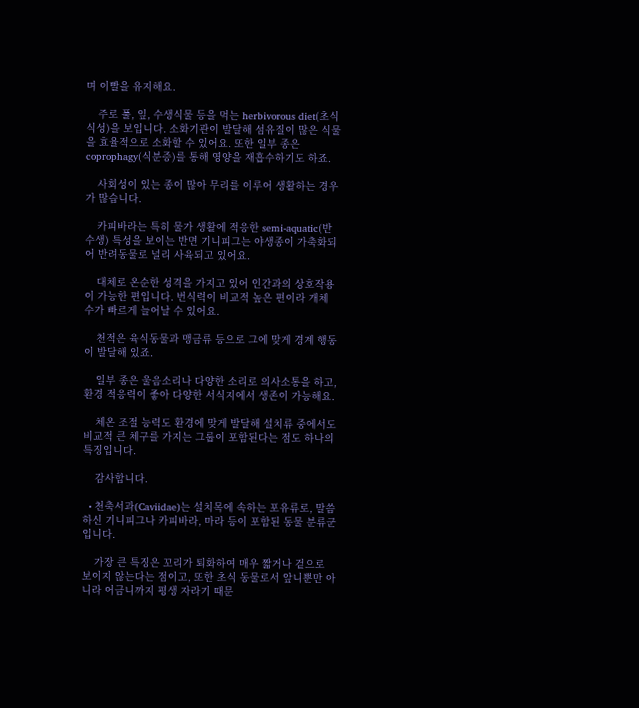며 이빨을 유지해요.

    주로 풀, 잎, 수생식물 등을 먹는 herbivorous diet(초식 식성)을 보입니다. 소화기관이 발달해 섬유질이 많은 식물을 효율적으로 소화할 수 있어요. 또한 일부 종은 coprophagy(식분증)를 통해 영양을 재흡수하기도 하죠.

    사회성이 있는 종이 많아 무리를 이루어 생활하는 경우가 많습니다.

    카피바라는 특히 물가 생활에 적응한 semi-aquatic(반수생) 특성을 보이는 반면 기니피그는 야생종이 가축화되어 반려동물로 널리 사육되고 있어요.

    대체로 온순한 성격을 가지고 있어 인간과의 상호작용이 가능한 편입니다. 번식력이 비교적 높은 편이라 개체 수가 빠르게 늘어날 수 있어요.

    천적은 육식동물과 맹금류 등으로 그에 맞게 경계 행동이 발달해 있죠.

    일부 종은 울음소리나 다양한 소리로 의사소통을 하고, 환경 적응력이 좋아 다양한 서식지에서 생존이 가능해요.

    체온 조절 능력도 환경에 맞게 발달해 설치류 중에서도 비교적 큰 체구를 가지는 그룹이 포함된다는 점도 하나의 특징입니다.

    감사합니다.

  • 천축서과(Caviidae)는 설치목에 속하는 포유류로, 말씀하신 기니피그나 카피바라, 마라 등이 포함된 동물 분류군입니다.

    가장 큰 특징은 꼬리가 퇴화하여 매우 짧거나 겉으로 보이지 않는다는 점이고, 또한 초식 동물로서 앞니뿐만 아니라 어금니까지 평생 자라기 때문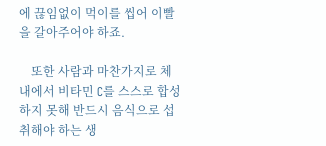에 끊임없이 먹이를 씹어 이빨을 갈아주어야 하죠.

    또한 사람과 마찬가지로 체내에서 비타민 C를 스스로 합성하지 못해 반드시 음식으로 섭취해야 하는 생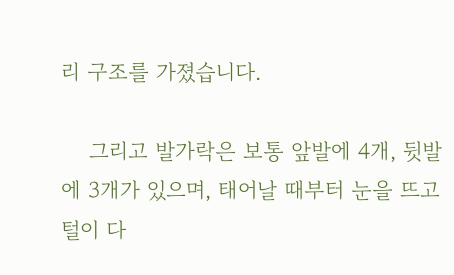리 구조를 가졌습니다.

    그리고 발가락은 보통 앞발에 4개, 뒷발에 3개가 있으며, 태어날 때부터 눈을 뜨고 털이 다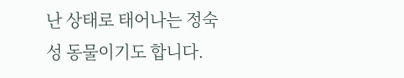난 상태로 태어나는 정숙성 동물이기도 합니다.